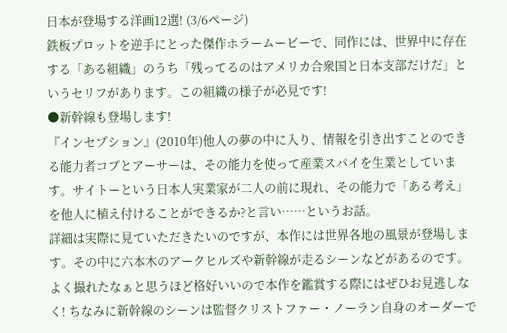日本が登場する洋画12選! (3/6ページ)
鉄板プロットを逆手にとった傑作ホラームービーで、同作には、世界中に存在する「ある組織」のうち「残ってるのはアメリカ合衆国と日本支部だけだ」というセリフがあります。この組織の様子が必見です!
●新幹線も登場します!
『インセプション』(2010年)他人の夢の中に入り、情報を引き出すことのできる能力者コブとアーサーは、その能力を使って産業スパイを生業としています。サイトーという日本人実業家が二人の前に現れ、その能力で「ある考え」を他人に植え付けることができるか?と言い……というお話。
詳細は実際に見ていただきたいのですが、本作には世界各地の風景が登場します。その中に六本木のアークヒルズや新幹線が走るシーンなどがあるのです。よく撮れたなぁと思うほど格好いいので本作を鑑賞する際にはぜひお見逃しなく! ちなみに新幹線のシーンは監督クリストファー・ノーラン自身のオーダーで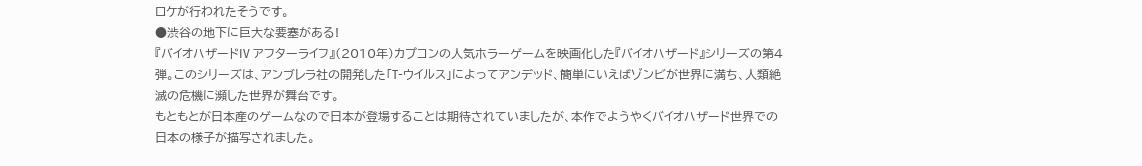ロケが行われたそうです。
●渋谷の地下に巨大な要塞がある!
『バイオハザードIV アフターライフ』(2010年)カプコンの人気ホラーゲームを映画化した『バイオハザード』シリーズの第4弾。このシリーズは、アンブレラ社の開発した「T-ウイルス」によってアンデッド、簡単にいえばゾンビが世界に満ち、人類絶滅の危機に瀕した世界が舞台です。
もともとが日本産のゲームなので日本が登場することは期待されていましたが、本作でようやくバイオハザード世界での日本の様子が描写されました。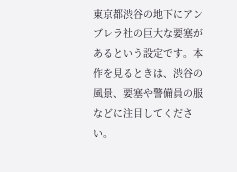東京都渋谷の地下にアンブレラ社の巨大な要塞があるという設定です。本作を見るときは、渋谷の風景、要塞や警備員の服などに注目してください。